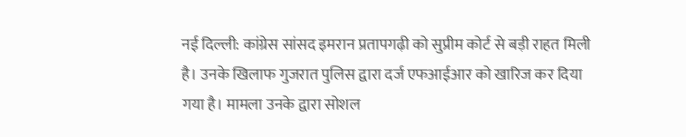नई दिल्ली: कांग्रेस सांसद इमरान प्रतापगढ़ी को सुप्रीम कोर्ट से बड़ी राहत मिली है। उनके खिलाफ गुजरात पुलिस द्वारा दर्ज एफआईआर को खारिज कर दिया गया है। मामला उनके द्वारा सोशल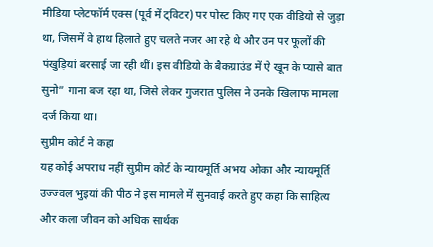मीडिया प्लेटफॉर्म एक्स (पूर्व में ट्विटर) पर पोस्ट किए गए एक वीडियो से जुड़ा था, जिसमें वे हाथ हिलाते हुए चलते नजर आ रहे थे और उन पर फूलों की पंखुड़ियां बरसाई जा रही थीं। इस वीडियो के बैकग्राउंड में ऐ खून के प्यासे बात सुनो” गाना बज रहा था, जिसे लेकर गुजरात पुलिस ने उनके खिलाफ मामला दर्ज किया था।
सुप्रीम कोर्ट ने कहा
यह कोई अपराध नहीं सुप्रीम कोर्ट के न्यायमूर्ति अभय ओका और न्यायमूर्ति उज्ज्वल भुइयां की पीठ ने इस मामले में सुनवाई करते हुए कहा कि साहित्य और कला जीवन को अधिक सार्थक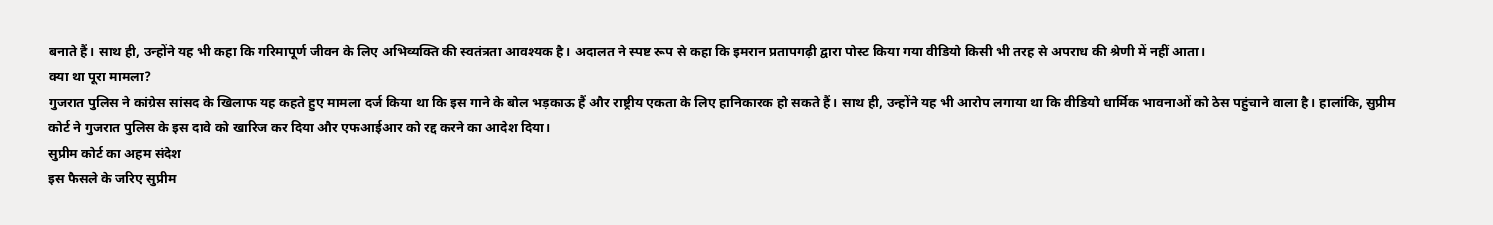बनाते हैं। साथ ही, उन्होंने यह भी कहा कि गरिमापूर्ण जीवन के लिए अभिव्यक्ति की स्वतंत्रता आवश्यक है। अदालत ने स्पष्ट रूप से कहा कि इमरान प्रतापगढ़ी द्वारा पोस्ट किया गया वीडियो किसी भी तरह से अपराध की श्रेणी में नहीं आता।
क्या था पूरा मामला?
गुजरात पुलिस ने कांग्रेस सांसद के खिलाफ यह कहते हुए मामला दर्ज किया था कि इस गाने के बोल भड़काऊ हैं और राष्ट्रीय एकता के लिए हानिकारक हो सकते हैं। साथ ही, उन्होंने यह भी आरोप लगाया था कि वीडियो धार्मिक भावनाओं को ठेस पहुंचाने वाला है। हालांकि, सुप्रीम कोर्ट ने गुजरात पुलिस के इस दावे को खारिज कर दिया और एफआईआर को रद्द करने का आदेश दिया।
सुप्रीम कोर्ट का अहम संदेश
इस फैसले के जरिए सुप्रीम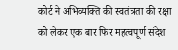कोर्ट ने अभिव्यक्ति की स्वतंत्रता की रक्षा को लेकर एक बार फिर महत्वपूर्ण संदेश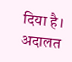दिया है। अदालत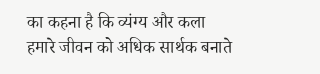का कहना है कि व्यंग्य और कला हमारे जीवन को अधिक सार्थक बनाते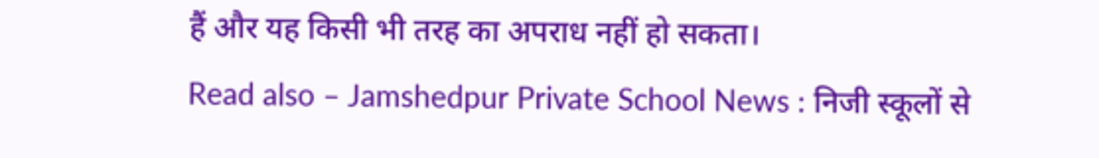हैं और यह किसी भी तरह का अपराध नहीं हो सकता।
Read also – Jamshedpur Private School News : निजी स्कूलों से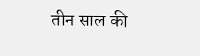तीन साल की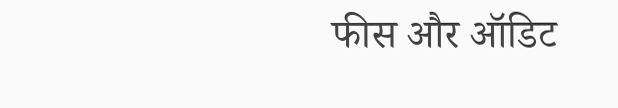फीस और ऑडिट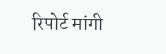रिपोर्ट मांगी